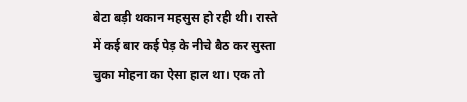बेटा बड़ी थकान महसुस हो रही थी। रास्ते में कई बार कई पेड़ के नीचे बैठ कर सुस्ता चुका मोहना का ऐसा हाल था। एक तो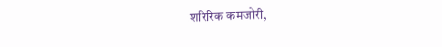शरिरिक कमजोरी,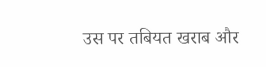उस पर तबियत खराब और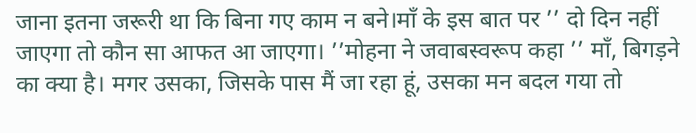जाना इतना जरूरी था कि बिना गए काम न बने।माँ के इस बात पर ’’ दो दिन नहीं जाएगा तो कौन सा आफत आ जाएगा। ’’मोहना ने जवाबस्वरूप कहा ’’ माँ, बिगड़ने का क्या है। मगर उसका, जिसके पास मैं जा रहा हूं, उसका मन बदल गया तो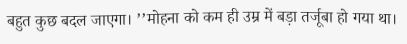बहुत कुछ बदल जाएगा। ’’मोहना को कम ही उम्र में बड़ा तर्जूबा हो गया था।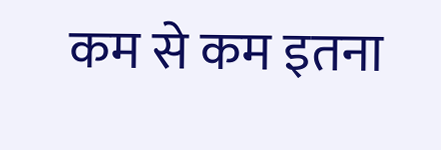कम से कम इतना